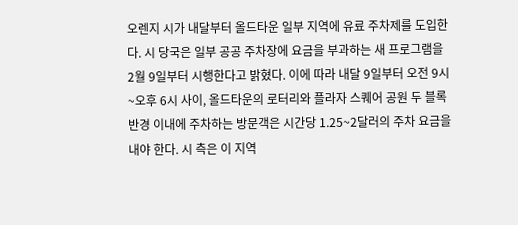오렌지 시가 내달부터 올드타운 일부 지역에 유료 주차제를 도입한다. 시 당국은 일부 공공 주차장에 요금을 부과하는 새 프로그램을 2월 9일부터 시행한다고 밝혔다. 이에 따라 내달 9일부터 오전 9시~오후 6시 사이, 올드타운의 로터리와 플라자 스퀘어 공원 두 블록 반경 이내에 주차하는 방문객은 시간당 1.25~2달러의 주차 요금을 내야 한다. 시 측은 이 지역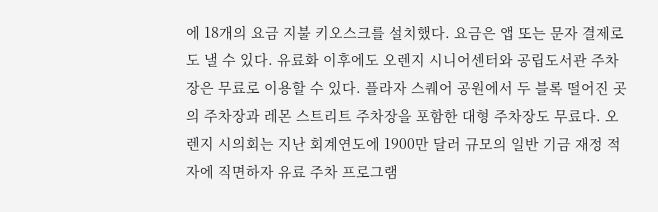에 18개의 요금 지불 키오스크를 설치했다. 요금은 앱 또는 문자 결제로도 낼 수 있다. 유료화 이후에도 오렌지 시니어센터와 공립도서관 주차장은 무료로 이용할 수 있다. 플라자 스퀘어 공원에서 두 블록 떨어진 곳의 주차장과 레몬 스트리트 주차장을 포함한 대형 주차장도 무료다. 오렌지 시의회는 지난 회계연도에 1900만 달러 규모의 일반 기금 재정 적자에 직면하자 유료 주차 프로그램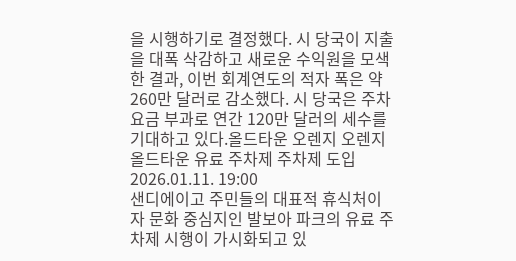을 시행하기로 결정했다. 시 당국이 지출을 대폭 삭감하고 새로운 수익원을 모색한 결과, 이번 회계연도의 적자 폭은 약 260만 달러로 감소했다. 시 당국은 주차 요금 부과로 연간 120만 달러의 세수를 기대하고 있다.올드타운 오렌지 오렌지 올드타운 유료 주차제 주차제 도입
2026.01.11. 19:00
샌디에이고 주민들의 대표적 휴식처이자 문화 중심지인 발보아 파크의 유료 주차제 시행이 가시화되고 있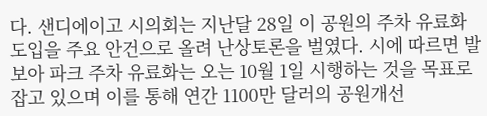다. 샌디에이고 시의회는 지난달 28일 이 공원의 주차 유료화 도입을 주요 안건으로 올려 난상토론을 벌였다. 시에 따르면 발보아 파크 주차 유료화는 오는 10월 1일 시행하는 것을 목표로 잡고 있으며 이를 통해 연간 1100만 달러의 공원개선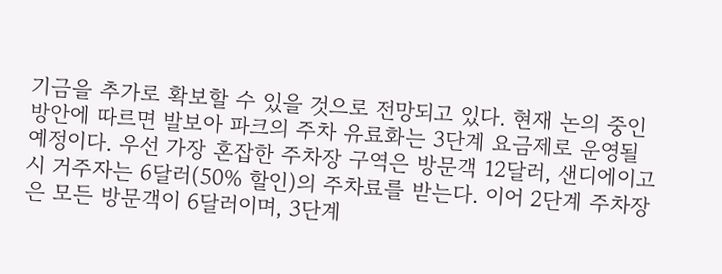기금을 추가로 확보할 수 있을 것으로 전망되고 있다. 현재 논의 중인 방안에 따르면 발보아 파크의 주차 유료화는 3단계 요금제로 운영될 예정이다. 우선 가장 혼잡한 주차장 구역은 방문객 12달러, 샌디에이고시 거주자는 6달러(50% 할인)의 주차료를 받는다. 이어 2단계 주차장은 모든 방문객이 6달러이며, 3단계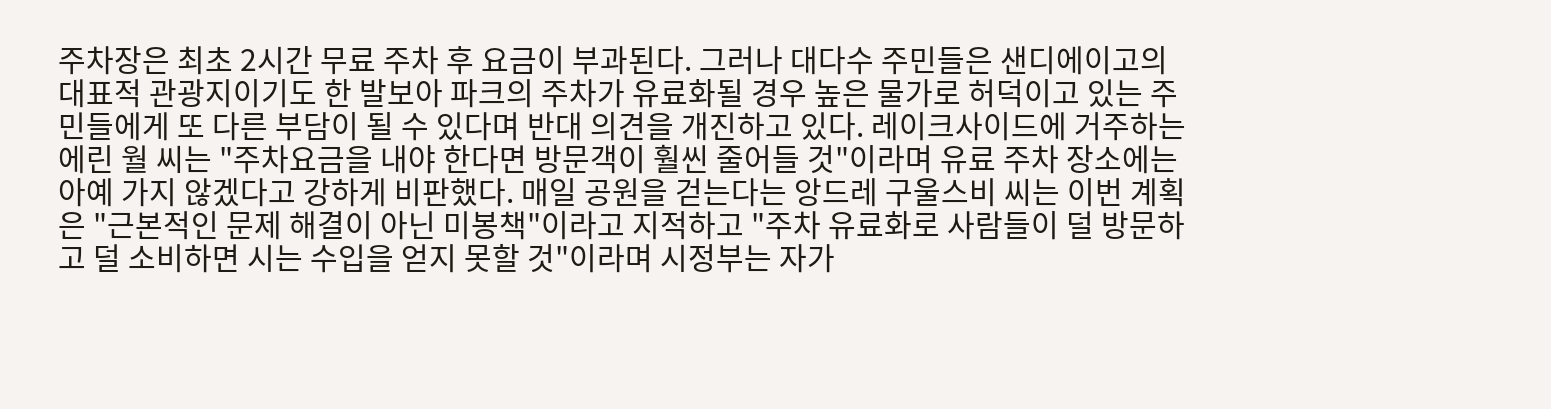주차장은 최초 2시간 무료 주차 후 요금이 부과된다. 그러나 대다수 주민들은 샌디에이고의 대표적 관광지이기도 한 발보아 파크의 주차가 유료화될 경우 높은 물가로 허덕이고 있는 주민들에게 또 다른 부담이 될 수 있다며 반대 의견을 개진하고 있다. 레이크사이드에 거주하는 에린 월 씨는 "주차요금을 내야 한다면 방문객이 훨씬 줄어들 것"이라며 유료 주차 장소에는 아예 가지 않겠다고 강하게 비판했다. 매일 공원을 걷는다는 앙드레 구울스비 씨는 이번 계획은 "근본적인 문제 해결이 아닌 미봉책"이라고 지적하고 "주차 유료화로 사람들이 덜 방문하고 덜 소비하면 시는 수입을 얻지 못할 것"이라며 시정부는 자가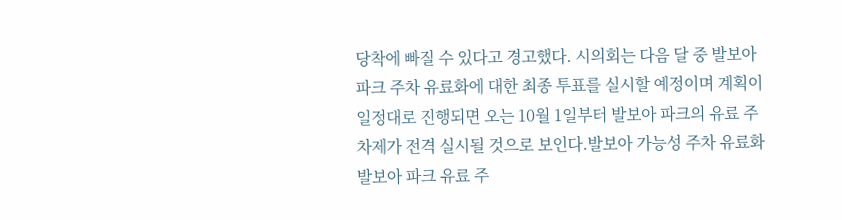당착에 빠질 수 있다고 경고했다. 시의회는 다음 달 중 발보아 파크 주차 유료화에 대한 최종 투표를 실시할 예정이며 계획이 일정대로 진행되면 오는 10월 1일부터 발보아 파크의 유료 주차제가 전격 실시될 것으로 보인다.발보아 가능성 주차 유료화 발보아 파크 유료 주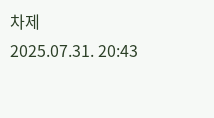차제
2025.07.31. 20:43